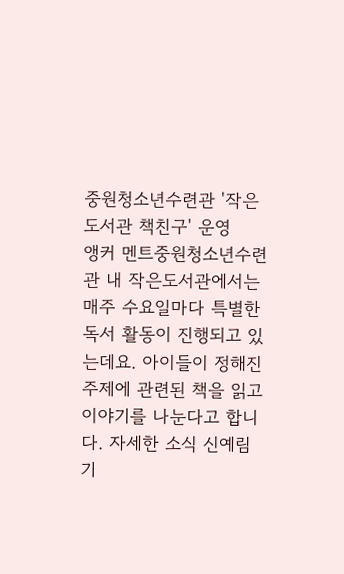중원청소년수련관 '작은도서관 책친구' 운영
앵커 멘트중원청소년수련관 내 작은도서관에서는 매주 수요일마다 특별한 독서 활동이 진행되고 있는데요. 아이들이 정해진 주제에 관련된 책을 읽고 이야기를 나눈다고 합니다. 자세한 소식 신예림 기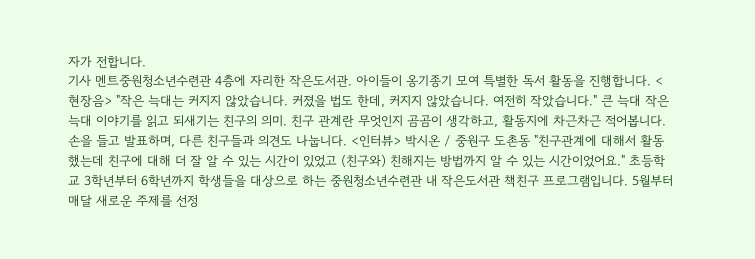자가 전합니다.
기사 멘트중원청소년수련관 4층에 자리한 작은도서관. 아이들이 옹기종기 모여 특별한 독서 활동을 진행합니다. <현장음> "작은 늑대는 커지지 않았습니다. 커졌을 법도 한데, 커지지 않았습니다. 여전히 작았습니다." 큰 늑대 작은 늑대 이야기를 읽고 되새기는 친구의 의미. 친구 관계란 무엇인지 곰곰이 생각하고, 활동지에 차근차근 적어봅니다. 손을 들고 발표하며, 다른 친구들과 의견도 나눕니다. <인터뷰> 박시온 / 중원구 도촌동 "친구관계에 대해서 활동했는데 친구에 대해 더 잘 알 수 있는 시간이 있었고 (친구와) 친해지는 방법까지 알 수 있는 시간이었어요." 초등학교 3학년부터 6학년까지 학생들을 대상으로 하는 중원청소년수련관 내 작은도서관 책친구 프로그램입니다. 5월부터 매달 새로운 주제를 선정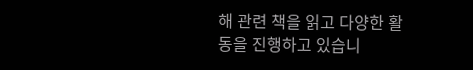해 관련 책을 읽고 다양한 활동을 진행하고 있습니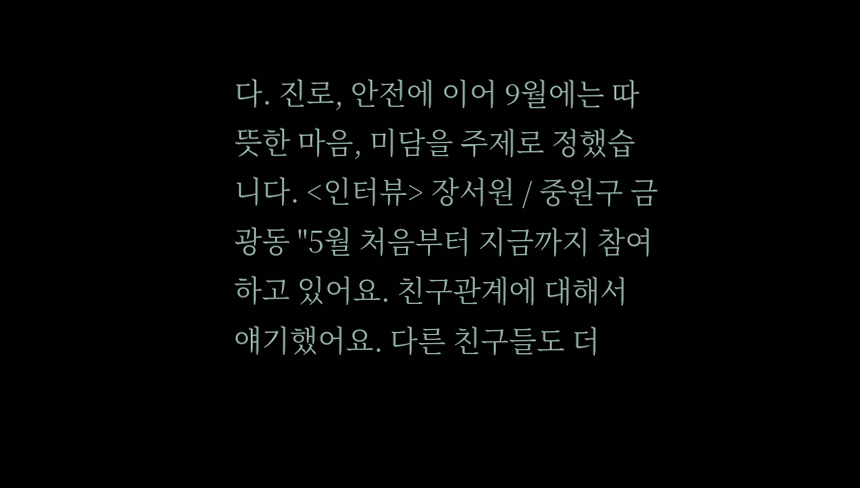다. 진로, 안전에 이어 9월에는 따뜻한 마음, 미담을 주제로 정했습니다. <인터뷰> 장서원 / 중원구 금광동 "5월 처음부터 지금까지 참여하고 있어요. 친구관계에 대해서 얘기했어요. 다른 친구들도 더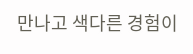만나고 색다른 경험이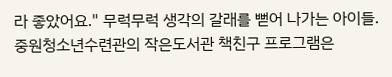라 좋았어요." 무럭무럭 생각의 갈래를 뻗어 나가는 아이들. 중원청소년수련관의 작은도서관 책친구 프로그램은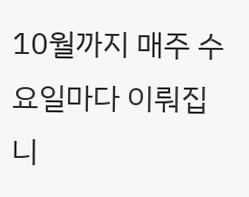10월까지 매주 수요일마다 이뤄집니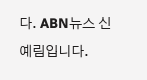다. ABN뉴스 신예림입니다.